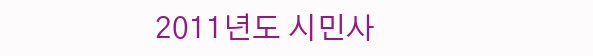2011년도 시민사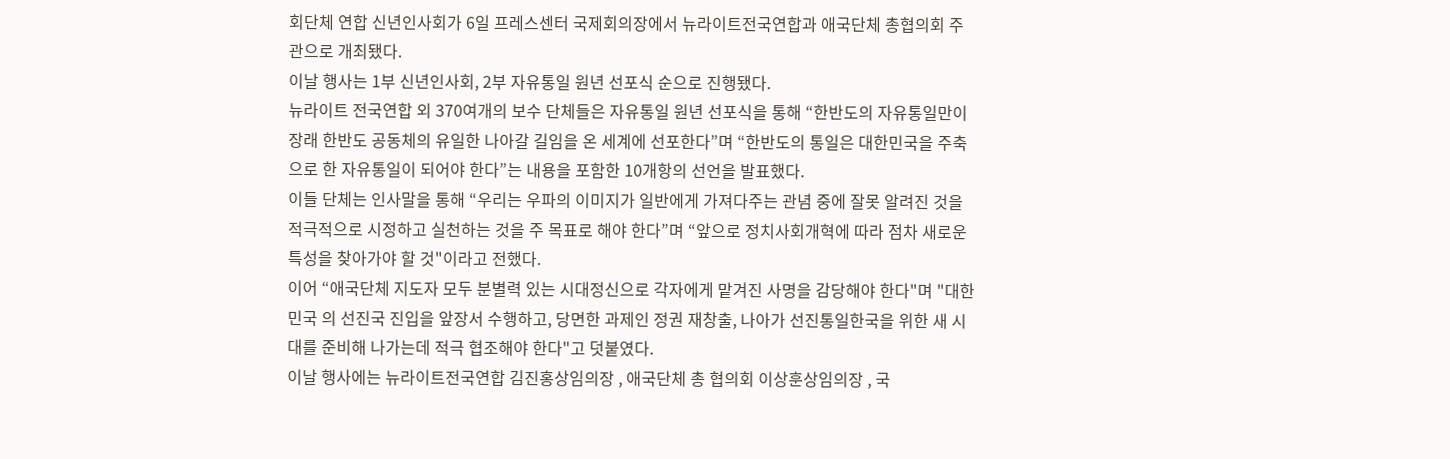회단체 연합 신년인사회가 6일 프레스센터 국제회의장에서 뉴라이트전국연합과 애국단체 총협의회 주관으로 개최됐다.
이날 행사는 1부 신년인사회, 2부 자유통일 원년 선포식 순으로 진행됐다.
뉴라이트 전국연합 외 370여개의 보수 단체들은 자유통일 원년 선포식을 통해 “한반도의 자유통일만이 장래 한반도 공동체의 유일한 나아갈 길임을 온 세계에 선포한다”며 “한반도의 통일은 대한민국을 주축으로 한 자유통일이 되어야 한다”는 내용을 포함한 10개항의 선언을 발표했다.
이들 단체는 인사말을 통해 “우리는 우파의 이미지가 일반에게 가져다주는 관념 중에 잘못 알려진 것을 적극적으로 시정하고 실천하는 것을 주 목표로 해야 한다”며 “앞으로 정치사회개혁에 따라 점차 새로운 특성을 찾아가야 할 것"이라고 전했다.
이어 “애국단체 지도자 모두 분별력 있는 시대정신으로 각자에게 맡겨진 사명을 감당해야 한다"며 "대한민국 의 선진국 진입을 앞장서 수행하고, 당면한 과제인 정권 재창출, 나아가 선진통일한국을 위한 새 시대를 준비해 나가는데 적극 협조해야 한다"고 덧붙였다.
이날 행사에는 뉴라이트전국연합 김진홍상임의장 , 애국단체 총 협의회 이상훈상임의장 , 국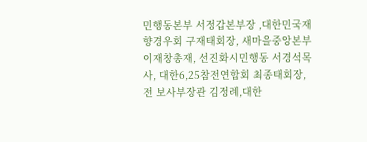민행동본부 서정갑본부장 ,대한민국재향경우회 구재태회장, 새마을중앙본부 이재창총재, 선진화시민행동 서경석목사, 대한6,25참전연합회 최종태회장,전 보사부장관 김정례,대한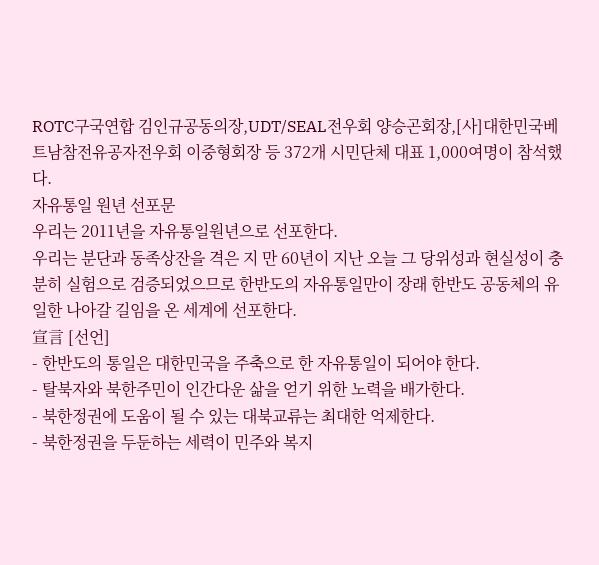ROTC구국연합 김인규공동의장,UDT/SEAL전우회 양승곤회장,[사]대한민국베트남참전유공자전우회 이중형회장 등 372개 시민단체 대표 1,000여명이 참석했다.
자유통일 원년 선포문
우리는 2011년을 자유통일원년으로 선포한다.
우리는 분단과 동족상잔을 격은 지 만 60년이 지난 오늘 그 당위성과 현실성이 충분히 실험으로 검증되었으므로 한반도의 자유통일만이 장래 한반도 공동체의 유일한 나아갈 길임을 온 세계에 선포한다.
宣言 [선언]
- 한반도의 통일은 대한민국을 주축으로 한 자유통일이 되어야 한다.
- 탈북자와 북한주민이 인간다운 삶을 얻기 위한 노력을 배가한다.
- 북한정권에 도움이 될 수 있는 대북교류는 최대한 억제한다.
- 북한정권을 두둔하는 세력이 민주와 복지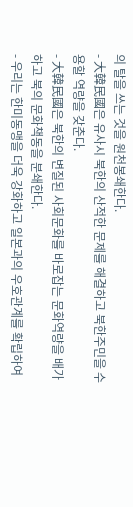의 탈을 쓰는 것을 원천봉쇄한다.
- 大韓民國은 유사시 북한의 산적한 문제를 해결하고 북한주민을 수용할 역량을 갖춘다.
- 大韓民國은 북한의 변질된 사회문화를 바로잡는 문화역량을 배가하고 북의 문화책동을 분쇄한다.
- 우리는 한미동맹을 더욱 강화하고 일본과의 우호관계를 확립하여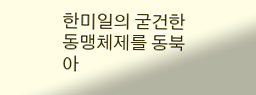한미일의 굳건한 동맹체제를 동북아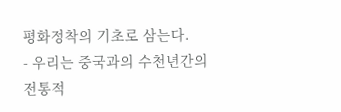평화정착의 기초로 삼는다.
- 우리는 중국과의 수천년간의 전통적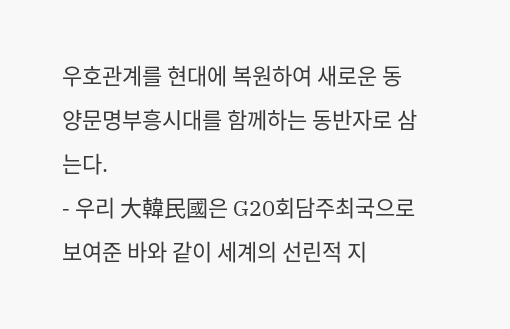우호관계를 현대에 복원하여 새로운 동양문명부흥시대를 함께하는 동반자로 삼는다.
- 우리 大韓民國은 G20회담주최국으로 보여준 바와 같이 세계의 선린적 지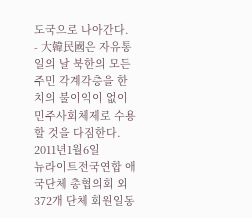도국으로 나아간다.
- 大韓民國은 자유통일의 날 북한의 모든 주민 각계각층을 한 치의 불이익이 없이 민주사회체제로 수용할 것을 다짐한다.
2011년1월6일
뉴라이트전국연합 애국단체 총협의회 외 372개 단체 회원일동